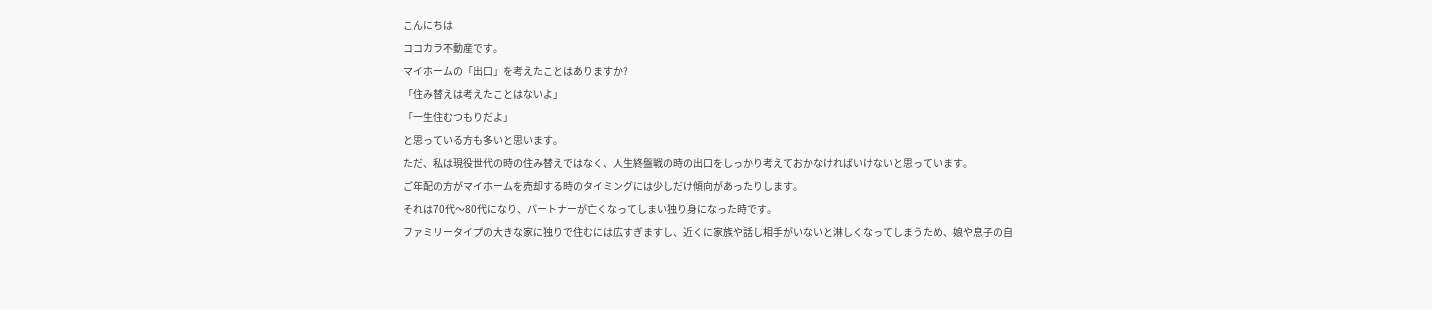こんにちは
ココカラ不動産です。
マイホームの「出口」を考えたことはありますか?
「住み替えは考えたことはないよ」
「一生住むつもりだよ」
と思っている方も多いと思います。
ただ、私は現役世代の時の住み替えではなく、人生終盤戦の時の出口をしっかり考えておかなければいけないと思っています。
ご年配の方がマイホームを売却する時のタイミングには少しだけ傾向があったりします。
それは70代〜80代になり、パートナーが亡くなってしまい独り身になった時です。
ファミリータイプの大きな家に独りで住むには広すぎますし、近くに家族や話し相手がいないと淋しくなってしまうため、娘や息子の自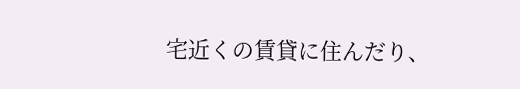宅近くの賃貸に住んだり、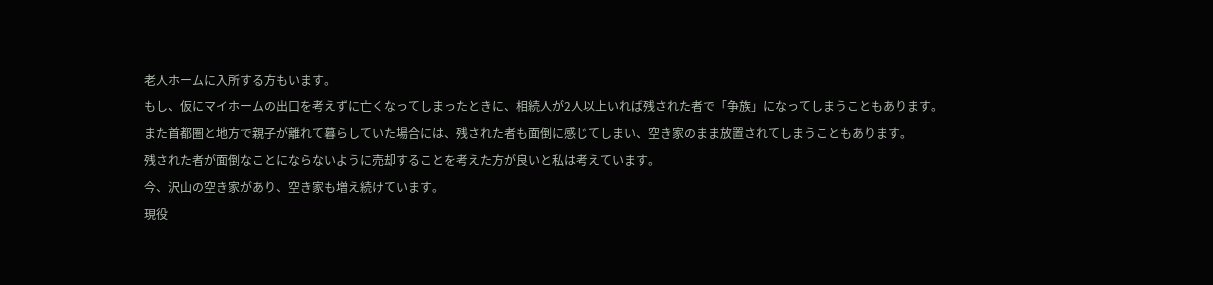老人ホームに入所する方もいます。
もし、仮にマイホームの出口を考えずに亡くなってしまったときに、相続人が2人以上いれば残された者で「争族」になってしまうこともあります。
また首都圏と地方で親子が離れて暮らしていた場合には、残された者も面倒に感じてしまい、空き家のまま放置されてしまうこともあります。
残された者が面倒なことにならないように売却することを考えた方が良いと私は考えています。
今、沢山の空き家があり、空き家も増え続けています。
現役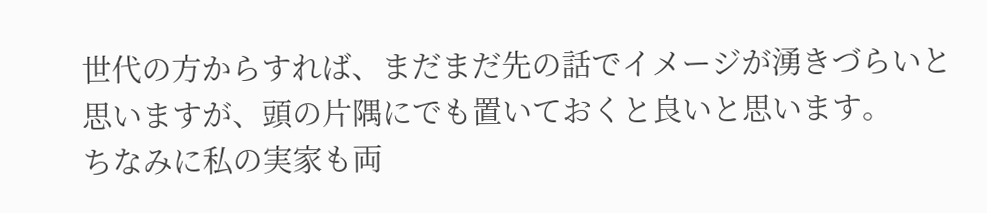世代の方からすれば、まだまだ先の話でイメージが湧きづらいと思いますが、頭の片隅にでも置いておくと良いと思います。
ちなみに私の実家も両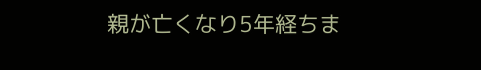親が亡くなり5年経ちま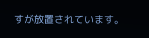すが放置されています。